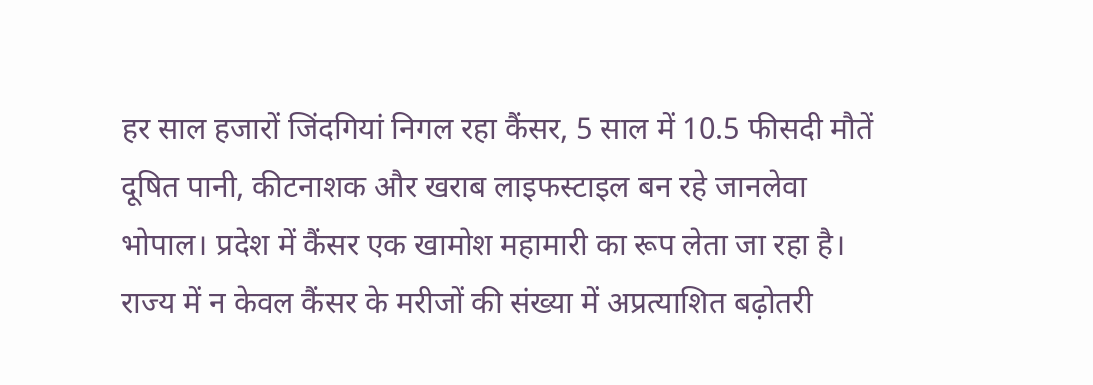हर साल हजारों जिंदगियां निगल रहा कैंसर, 5 साल में 10.5 फीसदी मौतें
दूषित पानी, कीटनाशक और खराब लाइफस्टाइल बन रहे जानलेवा
भोपाल। प्रदेश में कैंसर एक खामोश महामारी का रूप लेता जा रहा है। राज्य में न केवल कैंसर के मरीजों की संख्या में अप्रत्याशित बढ़ोतरी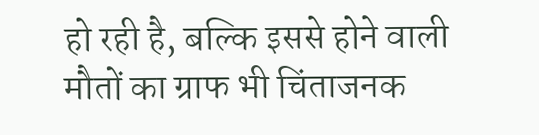हो रही है, बल्कि इससे होने वाली मौतों का ग्राफ भी चिंताजनक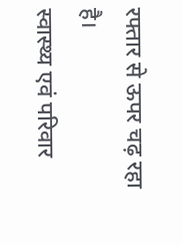रफ्तार से ऊपर चढ़ रहा है।
स्वास्थ्य एवं परिवार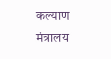कल्याण मंत्रालय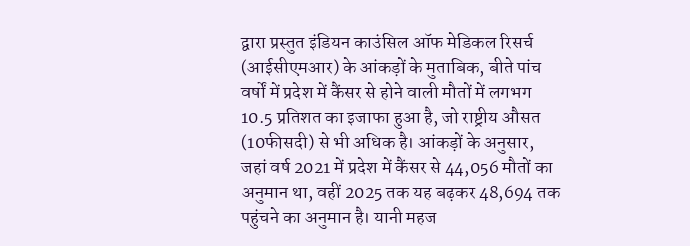द्वारा प्रस्तुत इंडियन काउंसिल ऑफ मेडिकल रिसर्च (आईसीएमआर) के आंकड़ों के मुताबिक, बीते पांच वर्षों में प्रदेश में कैंसर से होने वाली मौतों में लगभग 10.5 प्रतिशत का इजाफा हुआ है, जो राष्ट्रीय औसत (10फीसदी) से भी अधिक है। आंकड़ों के अनुसार, जहां वर्ष 2021 में प्रदेश में कैंसर से 44,056 मौतों का अनुमान था, वहीं 2025 तक यह बढ़कर 48,694 तक पहुंचने का अनुमान है। यानी महज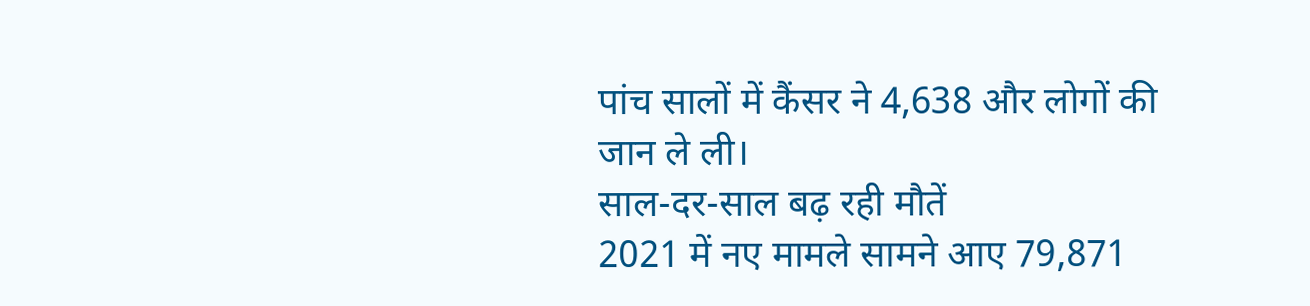पांच सालों में कैंसर ने 4,638 और लोगों की जान ले ली।
साल-दर-साल बढ़ रही मौतें
2021 में नए मामले सामने आए 79,871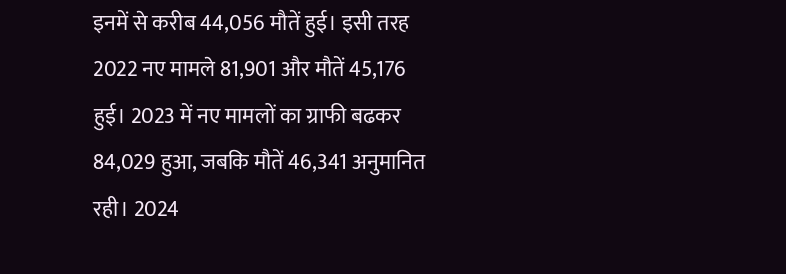इनमें से करीब 44,056 मौतें हुई। इसी तरह 2022 नए मामले 81,901 और मौतें 45,176 हुई। 2023 में नए मामलों का ग्राफी बढकर 84,029 हुआ, जबकि मौतें 46,341 अनुमानित रही। 2024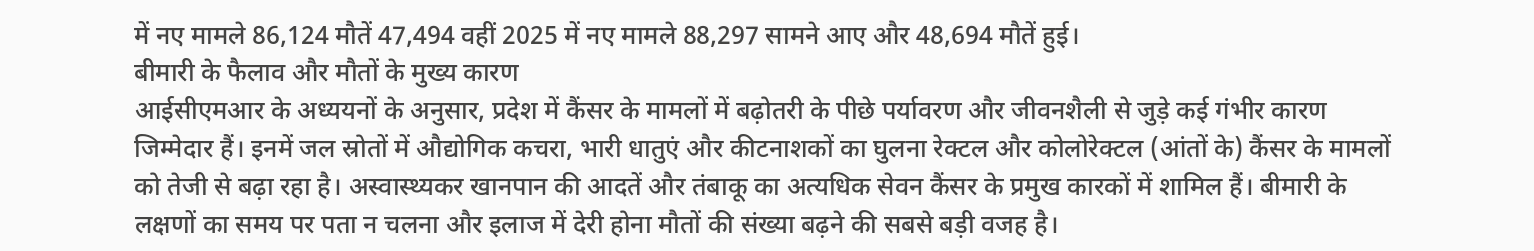में नए मामले 86,124 मौतें 47,494 वहीं 2025 में नए मामले 88,297 सामने आए और 48,694 मौतें हुई।
बीमारी के फैलाव और मौतों के मुख्य कारण
आईसीएमआर के अध्ययनों के अनुसार, प्रदेश में कैंसर के मामलों में बढ़ोतरी के पीछे पर्यावरण और जीवनशैली से जुड़े कई गंभीर कारण जिम्मेदार हैं। इनमें जल स्रोतों में औद्योगिक कचरा, भारी धातुएं और कीटनाशकों का घुलना रेक्टल और कोलोरेक्टल (आंतों के) कैंसर के मामलों को तेजी से बढ़ा रहा है। अस्वास्थ्यकर खानपान की आदतें और तंबाकू का अत्यधिक सेवन कैंसर के प्रमुख कारकों में शामिल हैं। बीमारी के लक्षणों का समय पर पता न चलना और इलाज में देरी होना मौतों की संख्या बढ़ने की सबसे बड़ी वजह है।